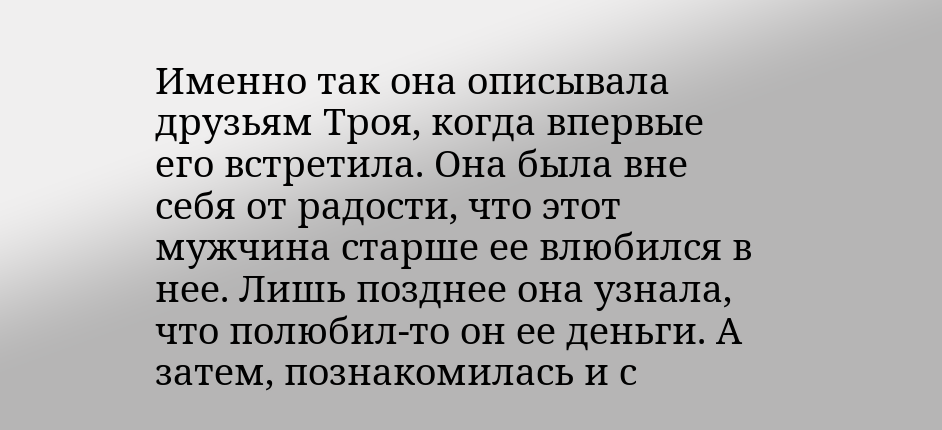Именно так она описывала друзьям Троя, когда впервые его встретила. Она была вне себя от радости, что этот мужчина старше ее влюбился в нее. Лишь позднее она узнала, что полюбил-то он ее деньги. А затем, познакомилась и с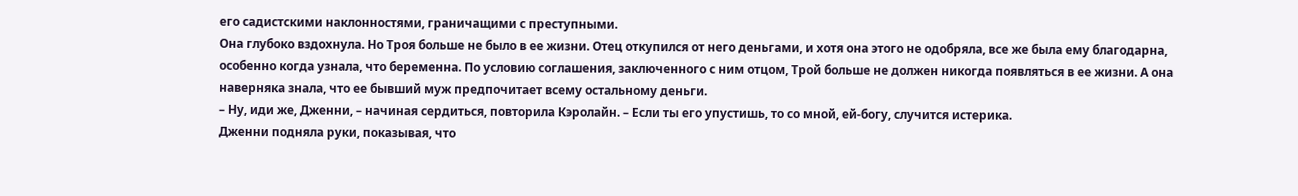его садистскими наклонностями, граничащими с преступными.
Она глубоко вздохнула. Но Троя больше не было в ее жизни. Отец откупился от него деньгами, и хотя она этого не одобряла, все же была ему благодарна, особенно когда узнала, что беременна. По условию соглашения, заключенного с ним отцом, Трой больше не должен никогда появляться в ее жизни. А она наверняка знала, что ее бывший муж предпочитает всему остальному деньги.
– Ну, иди же, Дженни, – начиная сердиться, повторила Кэролайн. – Если ты его упустишь, то со мной, ей-богу, случится истерика.
Дженни подняла руки, показывая, что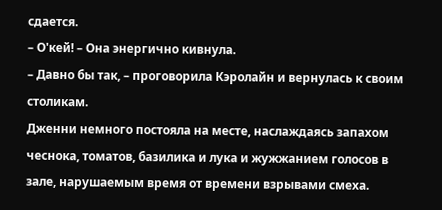сдается.
– О'кей! – Она энергично кивнула.
– Давно бы так, – проговорила Кэролайн и вернулась к своим столикам.
Дженни немного постояла на месте, наслаждаясь запахом чеснока, томатов, базилика и лука и жужжанием голосов в зале, нарушаемым время от времени взрывами смеха.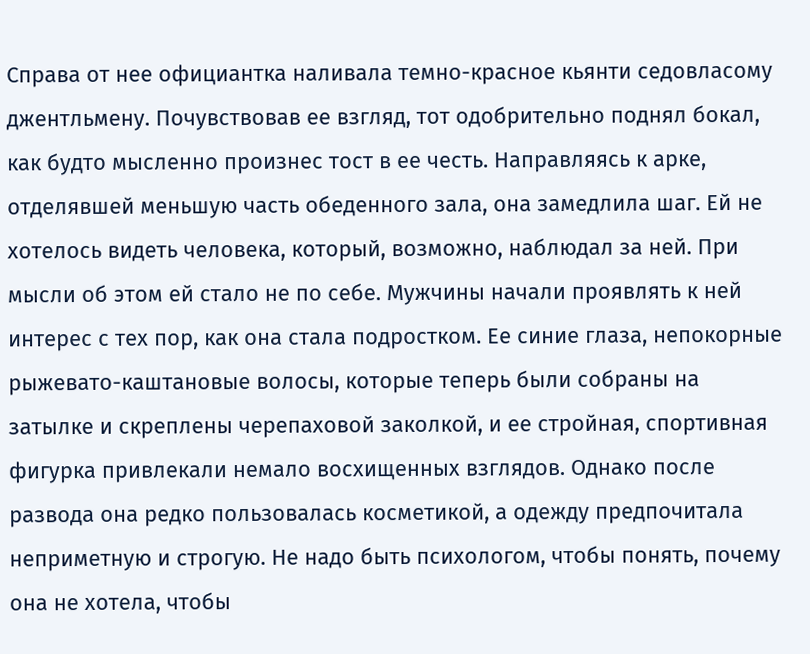Справа от нее официантка наливала темно-красное кьянти седовласому джентльмену. Почувствовав ее взгляд, тот одобрительно поднял бокал, как будто мысленно произнес тост в ее честь. Направляясь к арке, отделявшей меньшую часть обеденного зала, она замедлила шаг. Ей не хотелось видеть человека, который, возможно, наблюдал за ней. При мысли об этом ей стало не по себе. Мужчины начали проявлять к ней интерес с тех пор, как она стала подростком. Ее синие глаза, непокорные рыжевато-каштановые волосы, которые теперь были собраны на затылке и скреплены черепаховой заколкой, и ее стройная, спортивная фигурка привлекали немало восхищенных взглядов. Однако после развода она редко пользовалась косметикой, а одежду предпочитала неприметную и строгую. Не надо быть психологом, чтобы понять, почему она не хотела, чтобы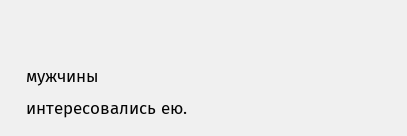мужчины интересовались ею.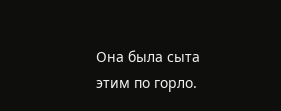Она была сыта этим по горло.